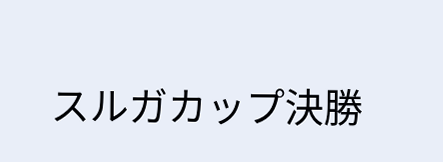スルガカップ決勝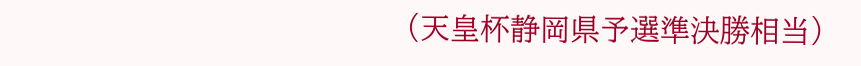(天皇杯静岡県予選準決勝相当)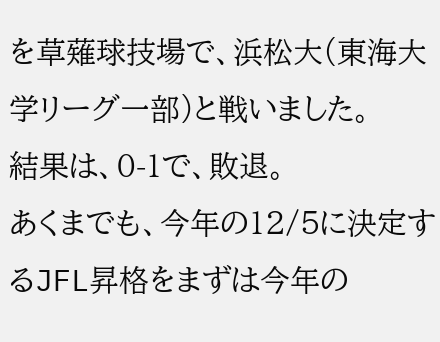を草薙球技場で、浜松大(東海大学リーグ一部)と戦いました。
結果は、0-1で、敗退。
あくまでも、今年の12/5に決定するJFL昇格をまずは今年の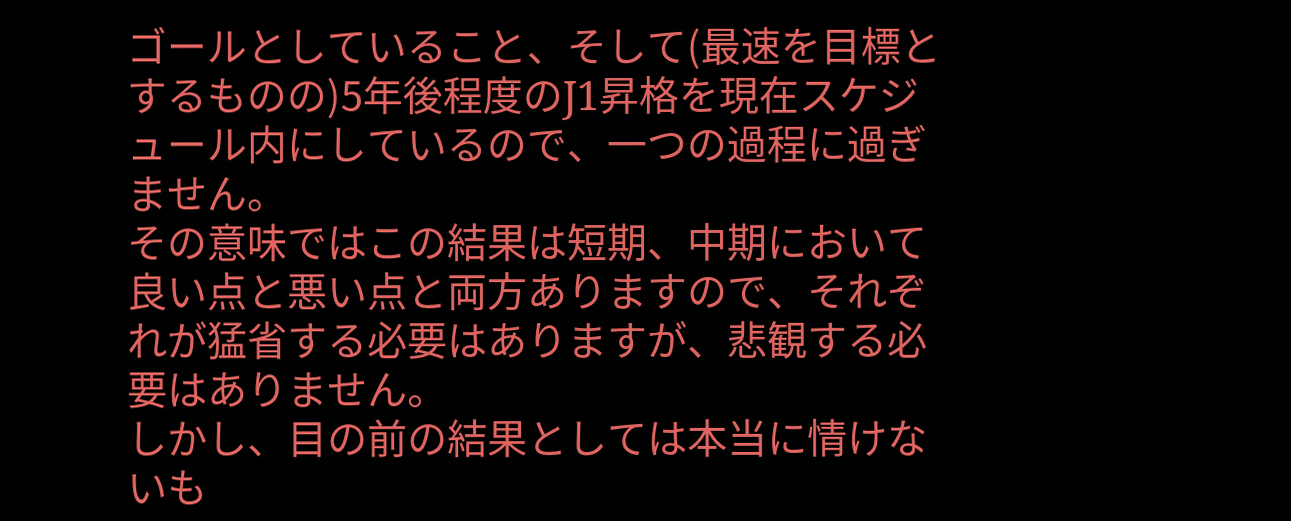ゴールとしていること、そして(最速を目標とするものの)5年後程度のJ1昇格を現在スケジュール内にしているので、一つの過程に過ぎません。
その意味ではこの結果は短期、中期において良い点と悪い点と両方ありますので、それぞれが猛省する必要はありますが、悲観する必要はありません。
しかし、目の前の結果としては本当に情けないも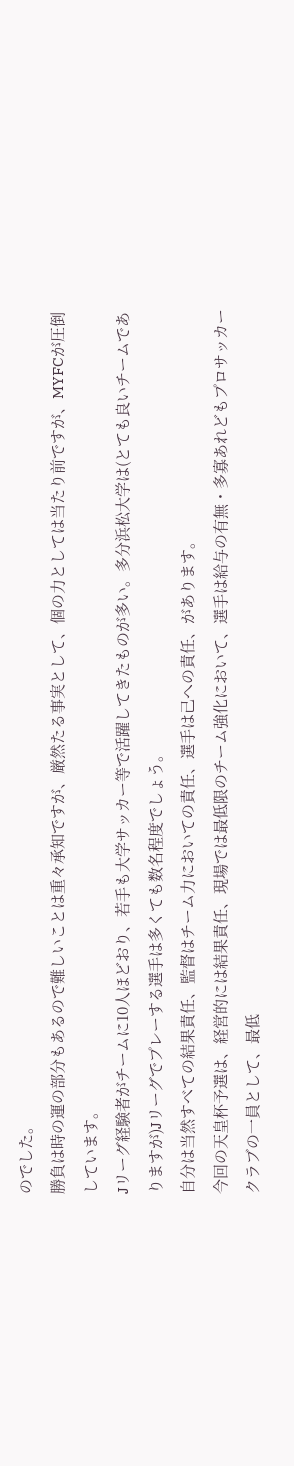のでした。
勝負は時の運の部分もあるので難しいことは重々承知ですが、厳然たる事実として、個の力としては当たり前ですが、MYFCが圧倒しています。
Jリーグ経験者がチームに10人ほどおり、若手も大学サッカー等で活躍してきたものが多い。多分浜松大学は(とても良いチームでありますが)Jリーグでプレーする選手は多くても数名程度でしょう。
自分は当然すべての結果責任、監督はチーム力においての責任、選手は己への責任、があります。
今回の天皇杯予選は、経営的には結果責任、現場では最低限のチーム強化において、選手は給与の有無・多寡あれどもプロサッカークラブの一員として、最低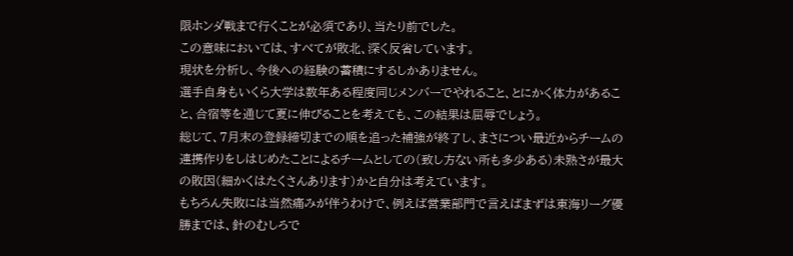限ホンダ戦まで行くことが必須であり、当たり前でした。
この意味においては、すべてが敗北、深く反省しています。
現状を分析し、今後への経験の蓄積にするしかありません。
選手自身もいくら大学は数年ある程度同じメンバーでやれること、とにかく体力があること、合宿等を通じて夏に伸びることを考えても、この結果は屈辱でしょう。
総じて、7月末の登録締切までの順を追った補強が終了し、まさについ最近からチームの連携作りをしはじめたことによるチームとしての(致し方ない所も多少ある)未熟さが最大の敗因(細かくはたくさんあります)かと自分は考えています。
もちろん失敗には当然痛みが伴うわけで、例えば営業部門で言えばまずは東海リーグ優勝までは、針のむしろで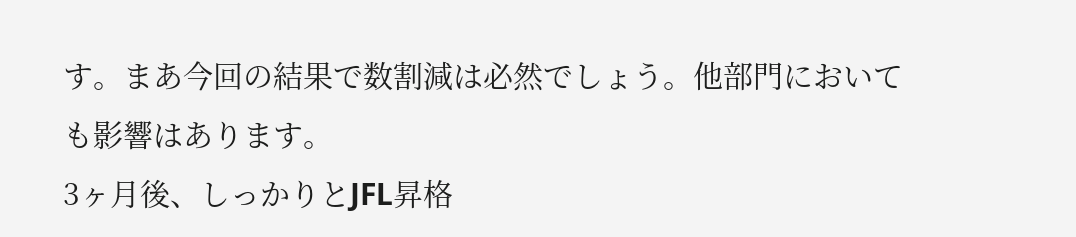す。まあ今回の結果で数割減は必然でしょう。他部門においても影響はあります。
3ヶ月後、しっかりとJFL昇格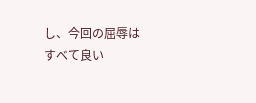し、今回の屈辱はすべて良い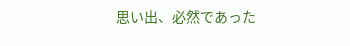思い出、必然であった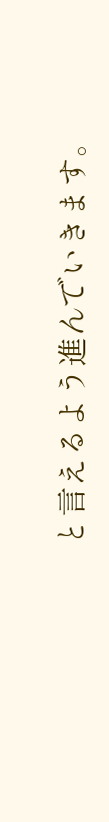と言えるよう進んでいきます。